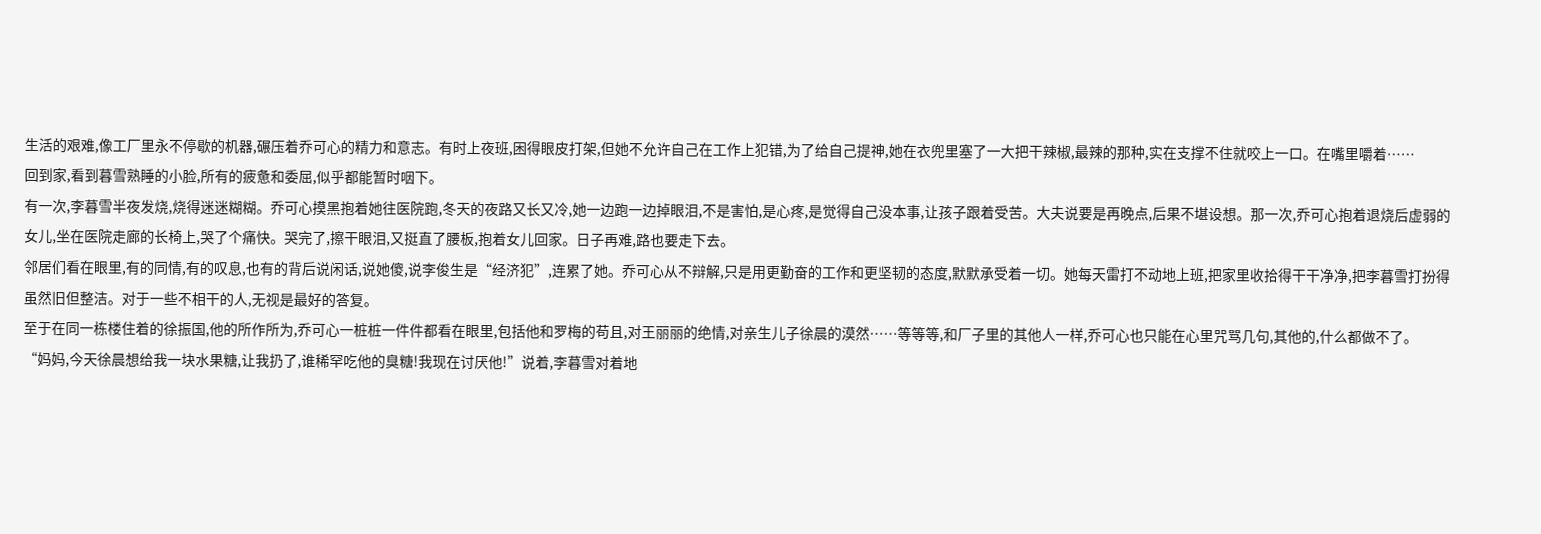生活的艰难,像工厂里永不停歇的机器,碾压着乔可心的精力和意志。有时上夜班,困得眼皮打架,但她不允许自己在工作上犯错,为了给自己提神,她在衣兜里塞了一大把干辣椒,最辣的那种,实在支撑不住就咬上一口。在嘴里嚼着……
回到家,看到暮雪熟睡的小脸,所有的疲惫和委屈,似乎都能暂时咽下。
有一次,李暮雪半夜发烧,烧得迷迷糊糊。乔可心摸黑抱着她往医院跑,冬天的夜路又长又冷,她一边跑一边掉眼泪,不是害怕,是心疼,是觉得自己没本事,让孩子跟着受苦。大夫说要是再晚点,后果不堪设想。那一次,乔可心抱着退烧后虚弱的女儿,坐在医院走廊的长椅上,哭了个痛快。哭完了,擦干眼泪,又挺直了腰板,抱着女儿回家。日子再难,路也要走下去。
邻居们看在眼里,有的同情,有的叹息,也有的背后说闲话,说她傻,说李俊生是“经济犯”,连累了她。乔可心从不辩解,只是用更勤奋的工作和更坚韧的态度,默默承受着一切。她每天雷打不动地上班,把家里收拾得干干净净,把李暮雪打扮得虽然旧但整洁。对于一些不相干的人,无视是最好的答复。
至于在同一栋楼住着的徐振国,他的所作所为,乔可心一桩桩一件件都看在眼里,包括他和罗梅的苟且,对王丽丽的绝情,对亲生儿子徐晨的漠然……等等等,和厂子里的其他人一样,乔可心也只能在心里咒骂几句,其他的,什么都做不了。
“妈妈,今天徐晨想给我一块水果糖,让我扔了,谁稀罕吃他的臭糖!我现在讨厌他!”说着,李暮雪对着地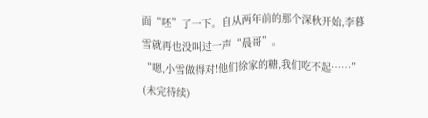面“呸”了一下。自从两年前的那个深秋开始,李暮雪就再也没叫过一声“晨哥”。
“嗯,小雪做得对!他们徐家的糖,我们吃不起……”
(未完待续)